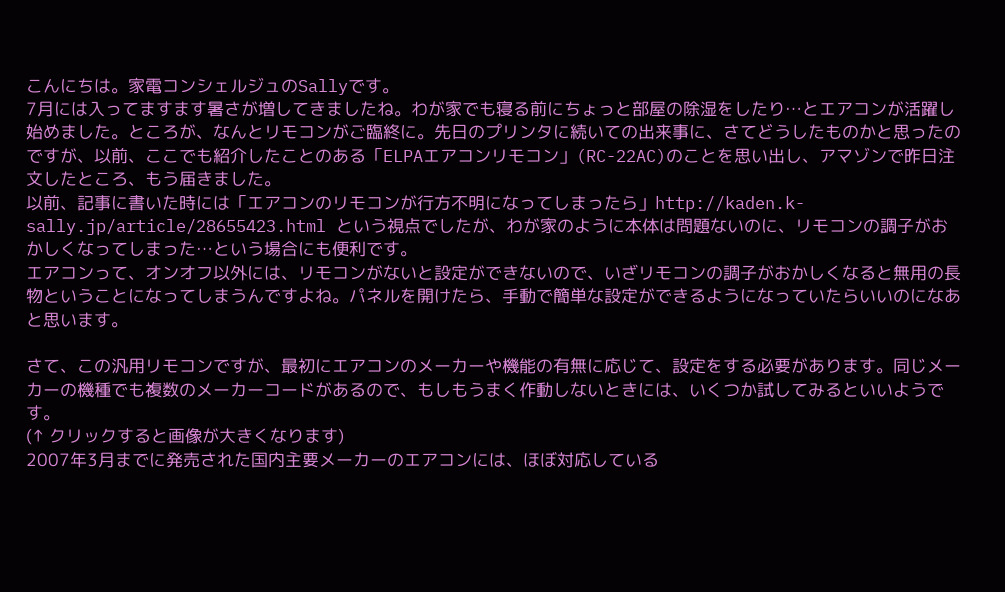こんにちは。家電コンシェルジュのSallyです。
7月には入ってますます暑さが増してきましたね。わが家でも寝る前にちょっと部屋の除湿をしたり…とエアコンが活躍し始めました。ところが、なんとリモコンがご臨終に。先日のプリンタに続いての出来事に、さてどうしたものかと思ったのですが、以前、ここでも紹介したことのある「ELPAエアコンリモコン」(RC-22AC)のことを思い出し、アマゾンで昨日注文したところ、もう届きました。
以前、記事に書いた時には「エアコンのリモコンが行方不明になってしまったら」http://kaden.k-sally.jp/article/28655423.html という視点でしたが、わが家のように本体は問題ないのに、リモコンの調子がおかしくなってしまった…という場合にも便利です。
エアコンって、オンオフ以外には、リモコンがないと設定ができないので、いざリモコンの調子がおかしくなると無用の長物ということになってしまうんですよね。パネルを開けたら、手動で簡単な設定ができるようになっていたらいいのになあと思います。

さて、この汎用リモコンですが、最初にエアコンのメーカーや機能の有無に応じて、設定をする必要があります。同じメーカーの機種でも複数のメーカーコードがあるので、もしもうまく作動しないときには、いくつか試してみるといいようです。
(↑ クリックすると画像が大きくなります)
2007年3月までに発売された国内主要メーカーのエアコンには、ほぼ対応している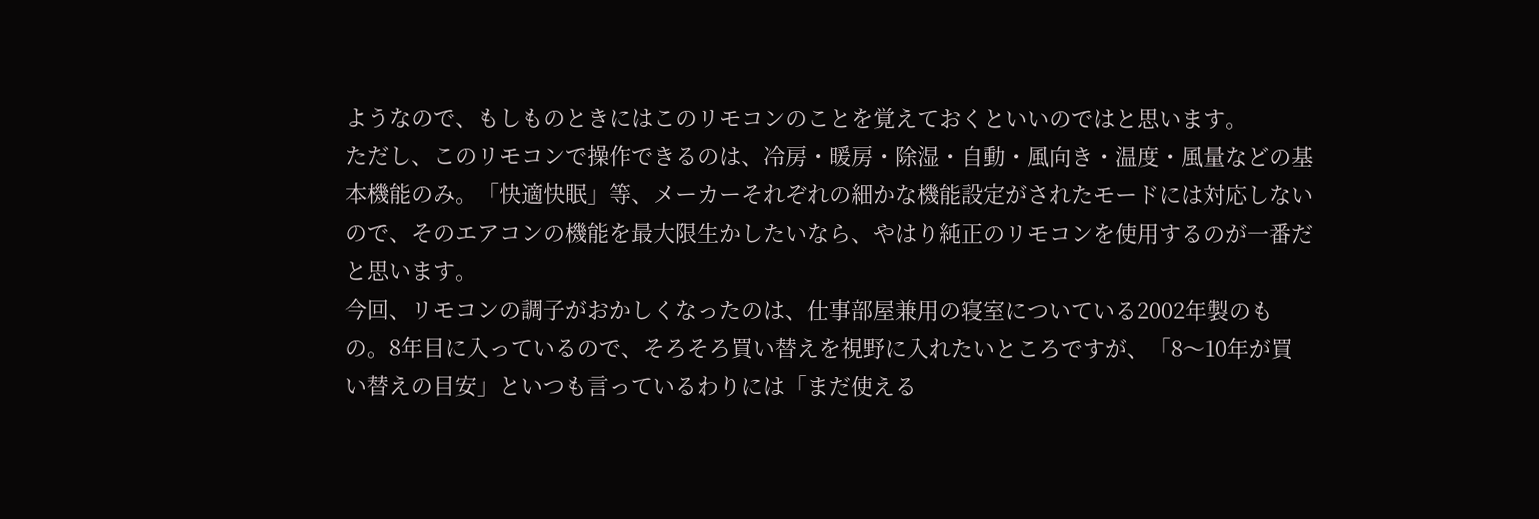ようなので、もしものときにはこのリモコンのことを覚えておくといいのではと思います。
ただし、このリモコンで操作できるのは、冷房・暖房・除湿・自動・風向き・温度・風量などの基本機能のみ。「快適快眠」等、メーカーそれぞれの細かな機能設定がされたモードには対応しないので、そのエアコンの機能を最大限生かしたいなら、やはり純正のリモコンを使用するのが一番だと思います。
今回、リモコンの調子がおかしくなったのは、仕事部屋兼用の寝室についている2002年製のもの。8年目に入っているので、そろそろ買い替えを視野に入れたいところですが、「8〜10年が買い替えの目安」といつも言っているわりには「まだ使える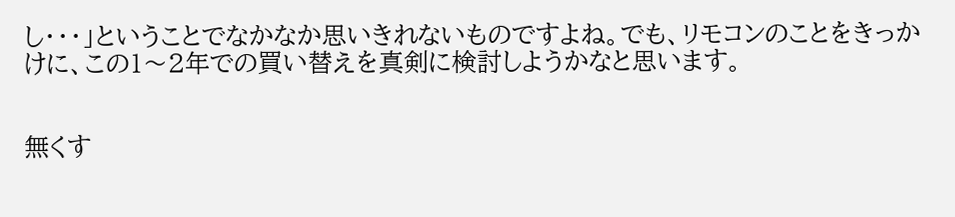し・・・」ということでなかなか思いきれないものですよね。でも、リモコンのことをきっかけに、この1〜2年での買い替えを真剣に検討しようかなと思います。


無くす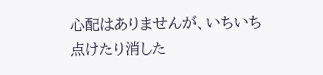心配はありませんが、いちいち点けたり消した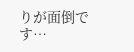りが面倒です…